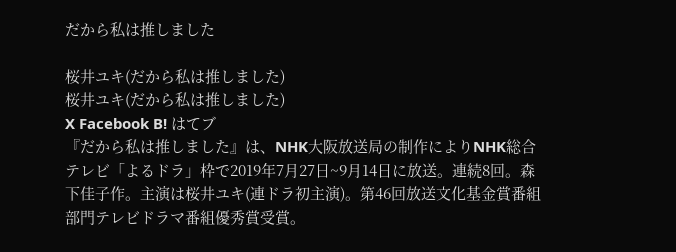だから私は推しました

桜井ユキ(だから私は推しました)
桜井ユキ(だから私は推しました)
X Facebook B! はてブ
『だから私は推しました』は、NHK大阪放送局の制作によりNHK総合テレビ「よるドラ」枠で2019年7月27日~9月14日に放送。連続8回。森下佳子作。主演は桜井ユキ(連ドラ初主演)。第46回放送文化基金賞番組部門テレビドラマ番組優秀賞受賞。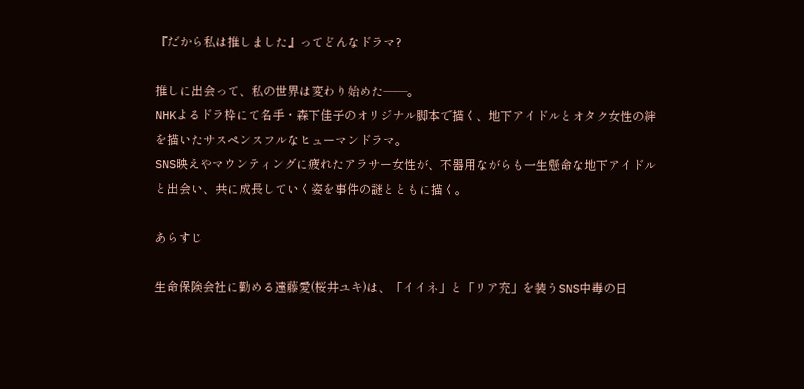『だから私は推しました』ってどんなドラマ?

推しに出会って、私の世界は変わり始めた——。
NHKよるドラ枠にて名手・森下佳子のオリジナル脚本で描く、地下アイドルとオタク女性の絆を描いたサスペンスフルなヒューマンドラマ。
SNS映えやマウンティングに疲れたアラサー女性が、不器用ながらも一生懸命な地下アイドルと出会い、共に成長していく姿を事件の謎とともに描く。

あらすじ

生命保険会社に勤める遠藤愛(桜井ユキ)は、「イイネ」と「リア充」を装うSNS中毒の日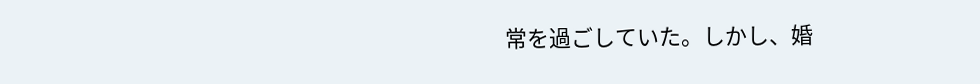常を過ごしていた。しかし、婚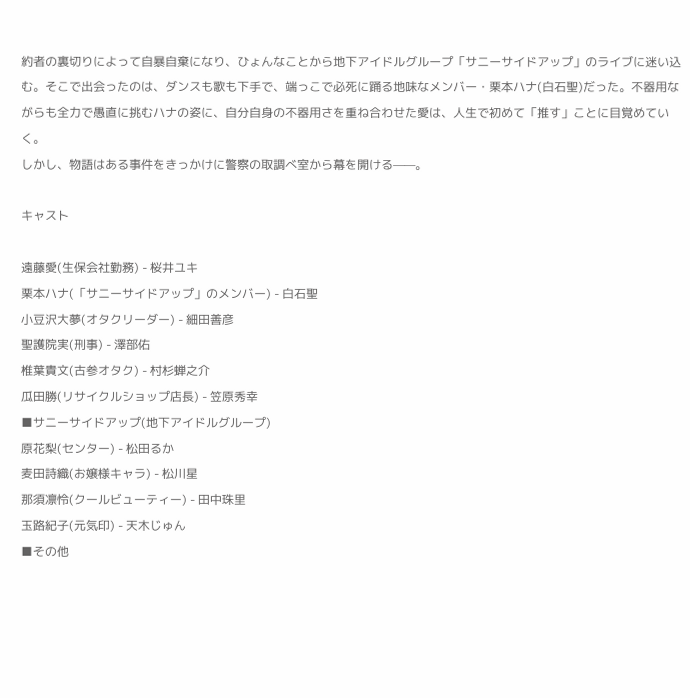約者の裏切りによって自暴自棄になり、ひょんなことから地下アイドルグループ「サニーサイドアップ」のライブに迷い込む。そこで出会ったのは、ダンスも歌も下手で、端っこで必死に踊る地味なメンバー・栗本ハナ(白石聖)だった。不器用ながらも全力で愚直に挑むハナの姿に、自分自身の不器用さを重ね合わせた愛は、人生で初めて「推す」ことに目覚めていく。
しかし、物語はある事件をきっかけに警察の取調べ室から幕を開ける——。

キャスト

遠藤愛(生保会社勤務) - 桜井ユキ
栗本ハナ(「サニーサイドアップ」のメンバー) - 白石聖
小豆沢大夢(オタクリーダー) - 細田善彦
聖護院実(刑事) - 澤部佑
椎葉貴文(古参オタク) - 村杉蝉之介
瓜田勝(リサイクルショップ店長) - 笠原秀幸
■サニーサイドアップ(地下アイドルグループ)
原花梨(センター) - 松田るか
麦田詩織(お嬢様キャラ) - 松川星
那須凛怜(クールビューティー) - 田中珠里
玉路紀子(元気印) - 天木じゅん
■その他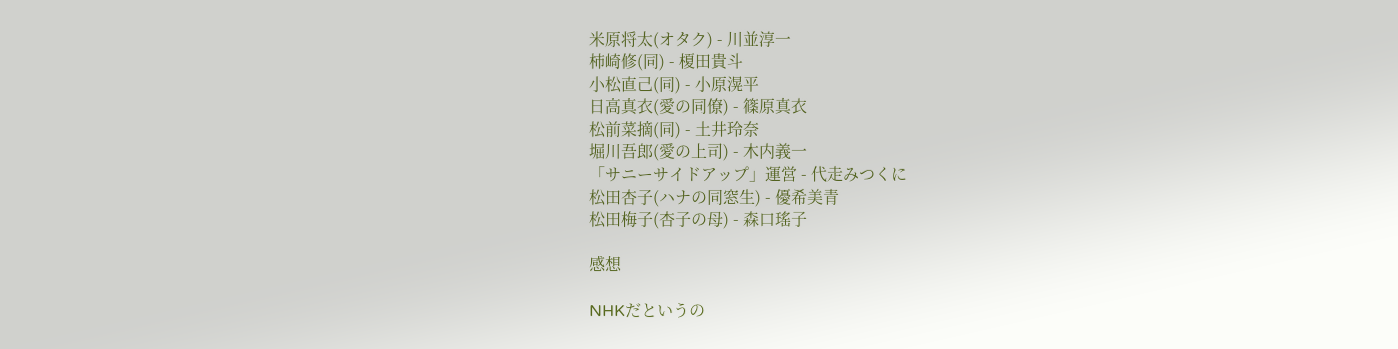米原将太(オタク) - 川並淳一
柿崎修(同) - 榎田貴斗
小松直己(同) - 小原滉平
日高真衣(愛の同僚) - 篠原真衣
松前菜摘(同) - 土井玲奈
堀川吾郎(愛の上司) - 木内義一
「サニーサイドアップ」運営 - 代走みつくに
松田杏子(ハナの同窓生) - 優希美青
松田梅子(杏子の母) - 森口瑤子

感想

NHKだというの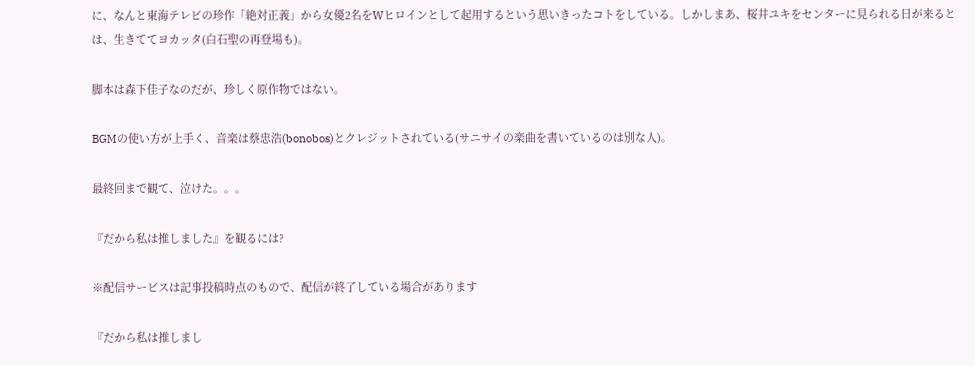に、なんと東海テレビの珍作「絶対正義」から女優2名をWヒロインとして起用するという思いきったコトをしている。しかしまあ、桜井ユキをセンターに見られる日が来るとは、生きててヨカッタ(白石聖の再登場も)。

脚本は森下佳子なのだが、珍しく原作物ではない。

BGMの使い方が上手く、音楽は蔡忠浩(bonobos)とクレジットされている(サニサイの楽曲を書いているのは別な人)。

最終回まで観て、泣けた。。。

『だから私は推しました』を観るには?

※配信サービスは記事投稿時点のもので、配信が終了している場合があります

『だから私は推しまし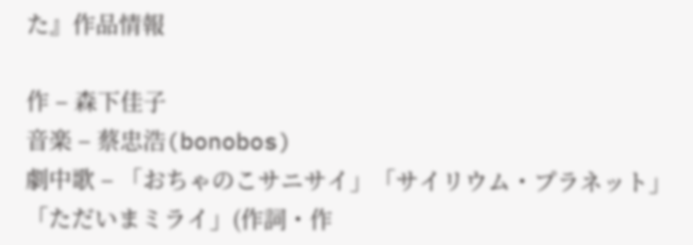た』作品情報

作 – 森下佳子
音楽 – 蔡忠浩(bonobos)
劇中歌 – 「おちゃのこサニサイ」「サイリウム・プラネット」「ただいまミライ」(作詞・作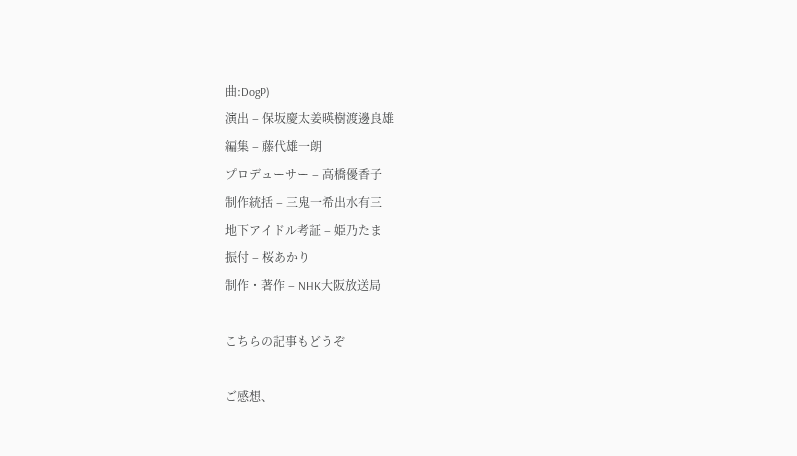曲:DogP)
演出 – 保坂慶太姜暎樹渡邊良雄
編集 – 藤代雄一朗
プロデューサー – 高橋優香子
制作統括 – 三鬼一希出水有三
地下アイドル考証 – 姫乃たま
振付 – 桜あかり
制作・著作 – NHK大阪放送局

こちらの記事もどうぞ

ご感想、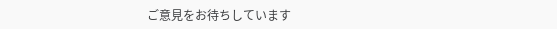ご意見をお待ちしています